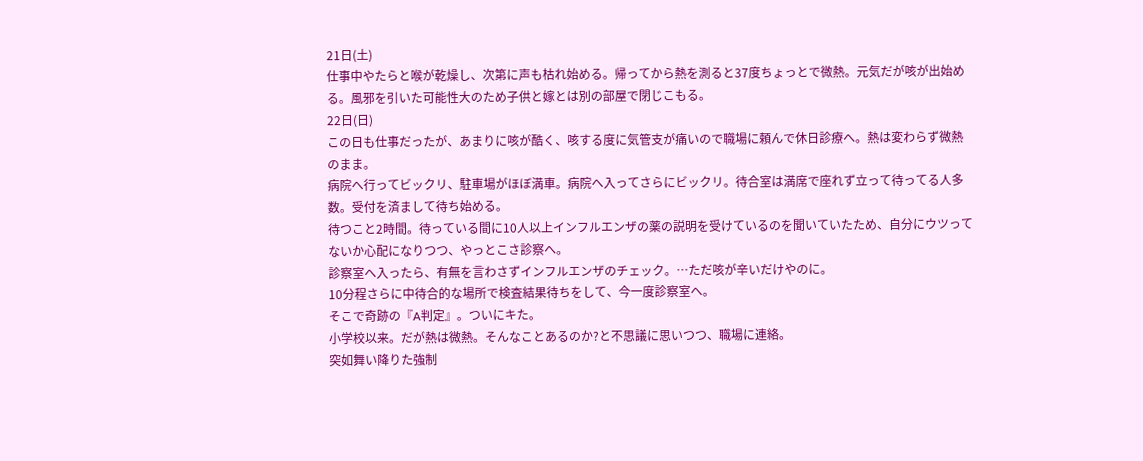21日(土)
仕事中やたらと喉が乾燥し、次第に声も枯れ始める。帰ってから熱を測ると37度ちょっとで微熱。元気だが咳が出始める。風邪を引いた可能性大のため子供と嫁とは別の部屋で閉じこもる。
22日(日)
この日も仕事だったが、あまりに咳が酷く、咳する度に気管支が痛いので職場に頼んで休日診療へ。熱は変わらず微熱のまま。
病院へ行ってビックリ、駐車場がほぼ満車。病院へ入ってさらにビックリ。待合室は満席で座れず立って待ってる人多数。受付を済まして待ち始める。
待つこと2時間。待っている間に10人以上インフルエンザの薬の説明を受けているのを聞いていたため、自分にウツってないか心配になりつつ、やっとこさ診察へ。
診察室へ入ったら、有無を言わさずインフルエンザのチェック。…ただ咳が辛いだけやのに。
10分程さらに中待合的な場所で検査結果待ちをして、今一度診察室へ。
そこで奇跡の『A判定』。ついにキた。
小学校以来。だが熱は微熱。そんなことあるのか?と不思議に思いつつ、職場に連絡。
突如舞い降りた強制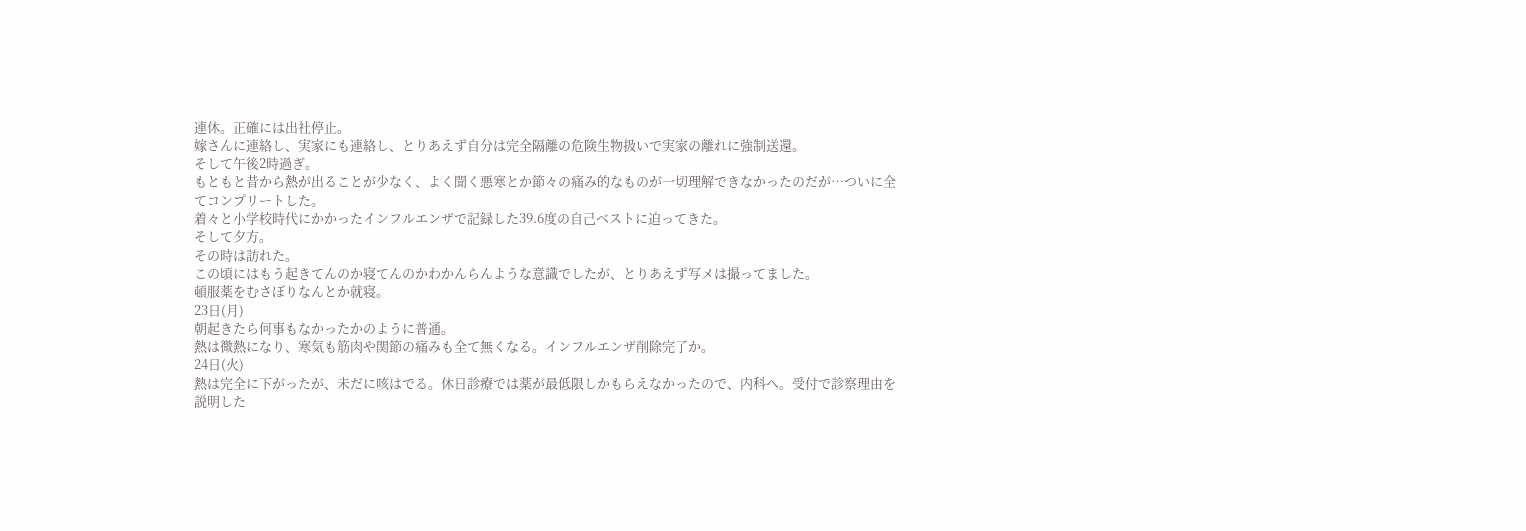連休。正確には出社停止。
嫁さんに連絡し、実家にも連絡し、とりあえず自分は完全隔離の危険生物扱いで実家の離れに強制送還。
そして午後2時過ぎ。
もともと昔から熱が出ることが少なく、よく聞く悪寒とか節々の痛み的なものが一切理解できなかったのだが…ついに全てコンプリートした。
着々と小学校時代にかかったインフルエンザで記録した39.6度の自己ベストに迫ってきた。
そして夕方。
その時は訪れた。
この頃にはもう起きてんのか寝てんのかわかんらんような意識でしたが、とりあえず写メは撮ってました。
頓服薬をむさぼりなんとか就寝。
23日(月)
朝起きたら何事もなかったかのように普通。
熱は微熱になり、寒気も筋肉や関節の痛みも全て無くなる。インフルエンザ削除完了か。
24日(火)
熱は完全に下がったが、未だに咳はでる。休日診療では薬が最低限しかもらえなかったので、内科へ。受付で診察理由を説明した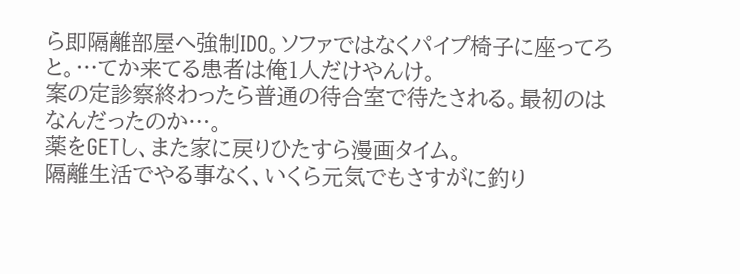ら即隔離部屋へ強制IDO。ソファではなくパイプ椅子に座ってろと。…てか来てる患者は俺1人だけやんけ。
案の定診察終わったら普通の待合室で待たされる。最初のはなんだったのか…。
薬をGETし、また家に戻りひたすら漫画タイム。
隔離生活でやる事なく、いくら元気でもさすがに釣り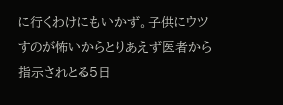に行くわけにもいかず。子供にウツすのが怖いからとりあえず医者から指示されとる5日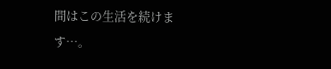間はこの生活を続けます…。